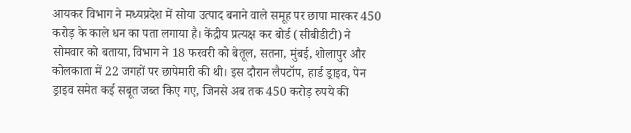आयकर विभाग ने मध्यप्रदेश में सोया उत्पाद बनाने वाले समूह पर छापा मारकर 450 करोड़ के काले धन का पता लगाया है। केंद्रीय प्रत्यक्ष कर बोर्ड (सीबीडीटी) ने सोमवार को बताया, विभाग ने 18 फरवरी को बेतूल, सतना, मुंबई, शोलापुर और कोलकाता में 22 जगहों पर छापेमारी की थी। इस दौरान लैपटॉप, हार्ड ड्राइव, पेन ड्राइव समेत कई सबूत जब्त किए गए, जिनसे अब तक 450 करोड़ रुपये की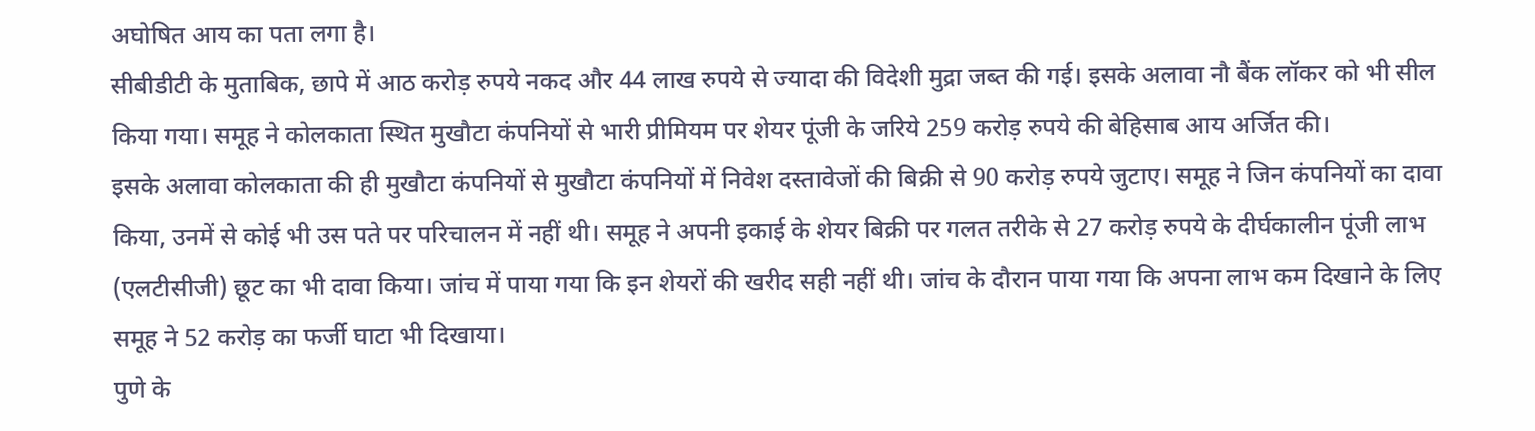अघोषित आय का पता लगा है।
सीबीडीटी के मुताबिक, छापे में आठ करोड़ रुपये नकद और 44 लाख रुपये से ज्यादा की विदेशी मुद्रा जब्त की गई। इसके अलावा नौ बैंक लॉकर को भी सील किया गया। समूह ने कोलकाता स्थित मुखौटा कंपनियों से भारी प्रीमियम पर शेयर पूंजी के जरिये 259 करोड़ रुपये की बेहिसाब आय अर्जित की।
इसके अलावा कोलकाता की ही मुखौटा कंपनियों से मुखौटा कंपनियों में निवेश दस्तावेजों की बिक्री से 90 करोड़ रुपये जुटाए। समूह ने जिन कंपनियों का दावा किया, उनमें से कोई भी उस पते पर परिचालन में नहीं थी। समूह ने अपनी इकाई के शेयर बिक्री पर गलत तरीके से 27 करोड़ रुपये के दीर्घकालीन पूंजी लाभ (एलटीसीजी) छूट का भी दावा किया। जांच में पाया गया कि इन शेयरों की खरीद सही नहीं थी। जांच के दौरान पाया गया कि अपना लाभ कम दिखाने के लिए समूह ने 52 करोड़ का फर्जी घाटा भी दिखाया।
पुणे के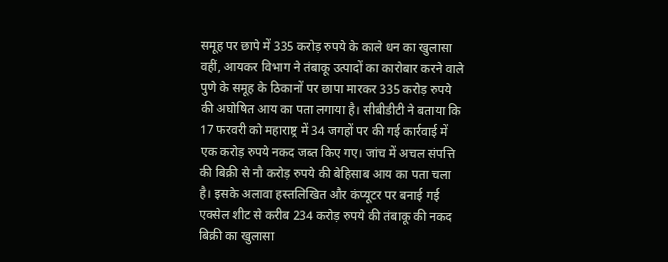समूह पर छापे में 335 करोड़ रुपये के काले धन का खुलासा
वहीं, आयकर विभाग ने तंबाकू उत्पादों का कारोबार करने वाले पुणे के समूह के ठिकानों पर छापा मारकर 335 करोड़ रुपये की अघोषित आय का पता लगाया है। सीबीडीटी ने बताया कि 17 फरवरी को महाराष्ट्र में 34 जगहों पर की गई कार्रवाई में एक करोड़ रुपये नकद जब्त किए गए। जांच में अचल संपत्ति की बिक्री से नौ करोड़ रुपये की बेहिसाब आय का पता चला है। इसके अलावा हस्तलिखित और कंप्यूटर पर बनाई गई एक्सेल शीट से करीब 234 करोड़ रुपये की तंबाकू की नकद बिक्री का खुलासा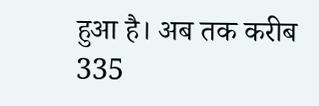हुआ है। अब तक करीब 335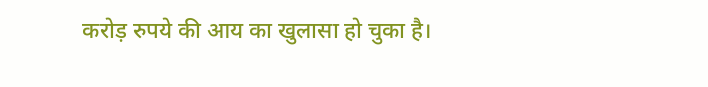करोड़ रुपये की आय का खुलासा हो चुका है।